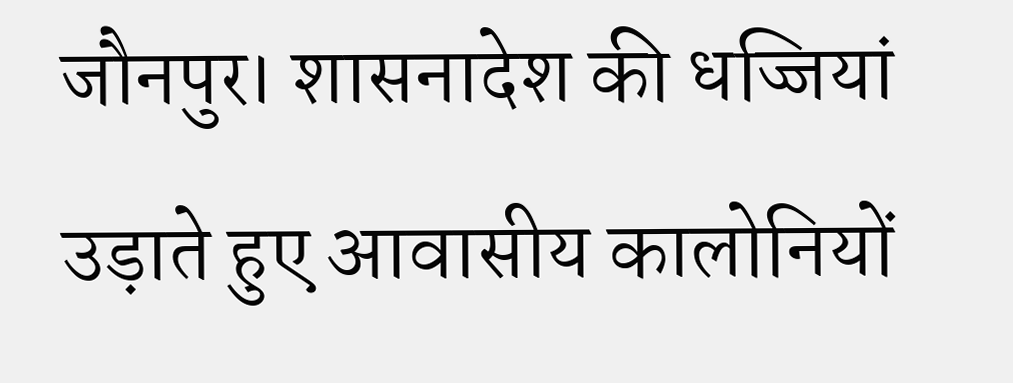जौनपुर। शासनादेश की धज्जियां उड़ाते हुए आवासीय कालोनियों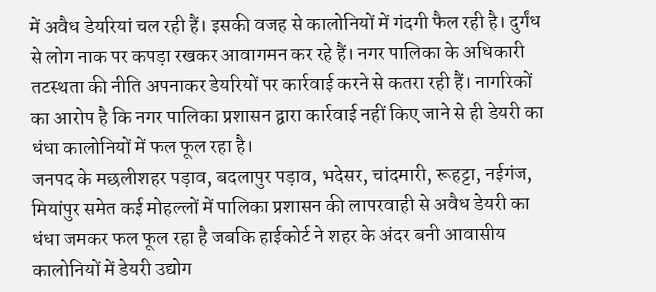में अवैध डेयरियां चल रही हैं। इसकी वजह से कालोनियों में गंदगी फैल रही है। दुर्गंध से लोग नाक पर कपड़ा रखकर आवागमन कर रहे हैं। नगर पालिका के अधिकारी तटस्थता की नीति अपनाकर डेयरियों पर कार्रवाई करने से कतरा रही हैं। नागरिकों का आरोप है कि नगर पालिका प्रशासन द्वारा कार्रवाई नहीं किए जाने से ही डेयरी का धंधा कालोनियों में फल फूल रहा है।
जनपद के मछलीशहर पड़ाव, बदलापुर पड़ाव, भदेसर, चांदमारी, रूहट्टा, नईगंज, मियांपुर समेत कई मोहल्लों में पालिका प्रशासन की लापरवाही से अवैध डेयरी का धंधा जमकर फल फूल रहा है जबकि हाईकोर्ट ने शहर के अंदर बनी आवासीय कालोनियों में डेयरी उद्योग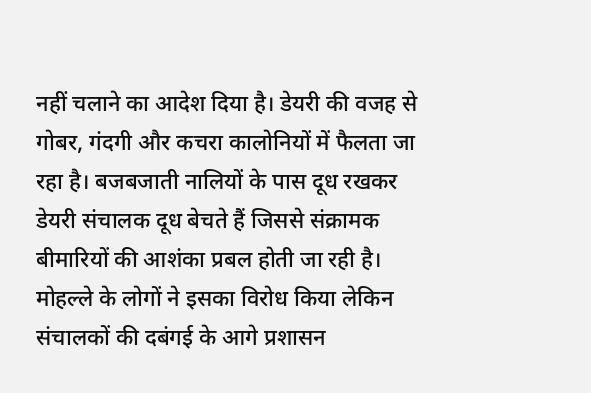नहीं चलाने का आदेश दिया है। डेयरी की वजह से गोबर, गंदगी और कचरा कालोनियों में फैलता जा रहा है। बजबजाती नालियों के पास दूध रखकर डेयरी संचालक दूध बेचते हैं जिससे संक्रामक बीमारियों की आशंका प्रबल होती जा रही है। मोहल्ले के लोगों ने इसका विरोध किया लेकिन संचालकों की दबंगई के आगे प्रशासन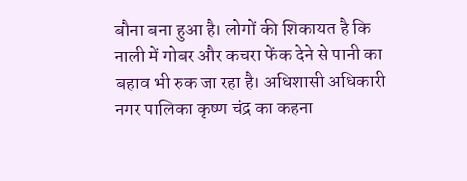बौना बना हुआ है। लोगों की शिकायत है कि नाली में गोबर और कचरा फेंक देने से पानी का बहाव भी रुक जा रहा है। अधिशासी अधिकारी नगर पालिका कृष्ण चंद्र का कहना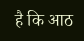है कि आठ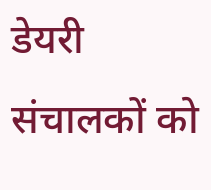डेयरी संचालकों को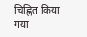चिह्नित किया गया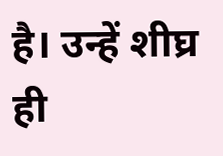है। उन्हें शीघ्र ही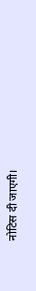नोटिस दी जाएगी।